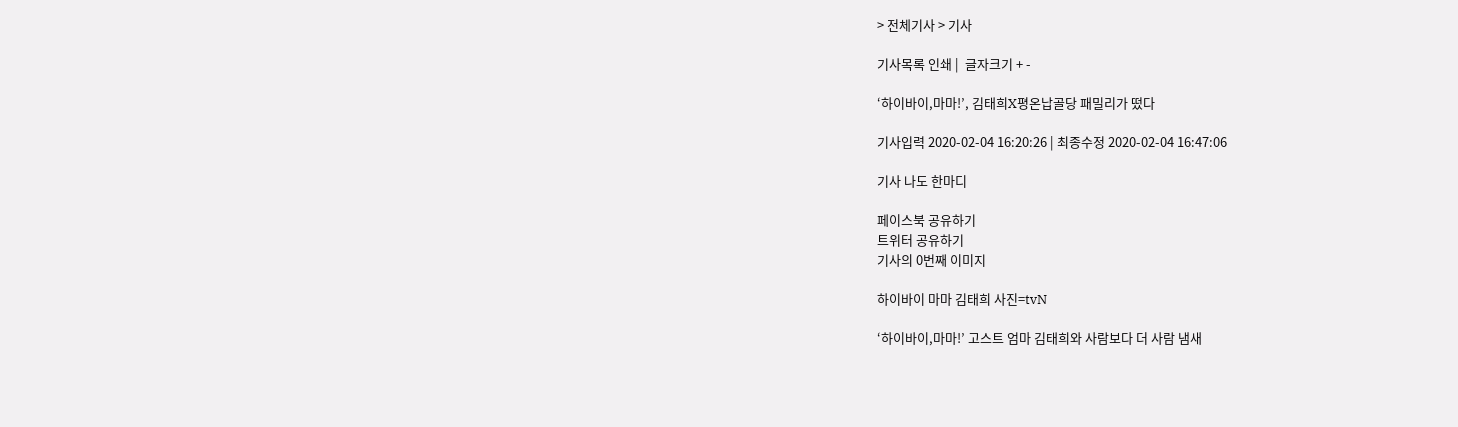> 전체기사 > 기사

기사목록 인쇄 |  글자크기 + -

‘하이바이,마마!’, 김태희X평온납골당 패밀리가 떴다

기사입력 2020-02-04 16:20:26 | 최종수정 2020-02-04 16:47:06

기사 나도 한마디

페이스북 공유하기
트위터 공유하기
기사의 0번째 이미지

하이바이 마마 김태희 사진=tvN

‘하이바이,마마!’ 고스트 엄마 김태희와 사람보다 더 사람 냄새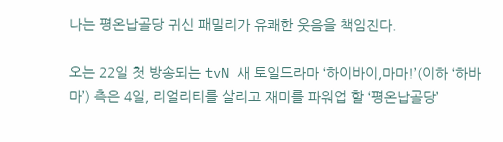나는 평온납골당 귀신 패밀리가 유쾌한 웃음을 책임진다.

오는 22일 첫 방송되는 tvN 새 토일드라마 ‘하이바이,마마!’(이하 ‘하바마’) 측은 4일, 리얼리티를 살리고 재미를 파워업 할 ‘평온납골당’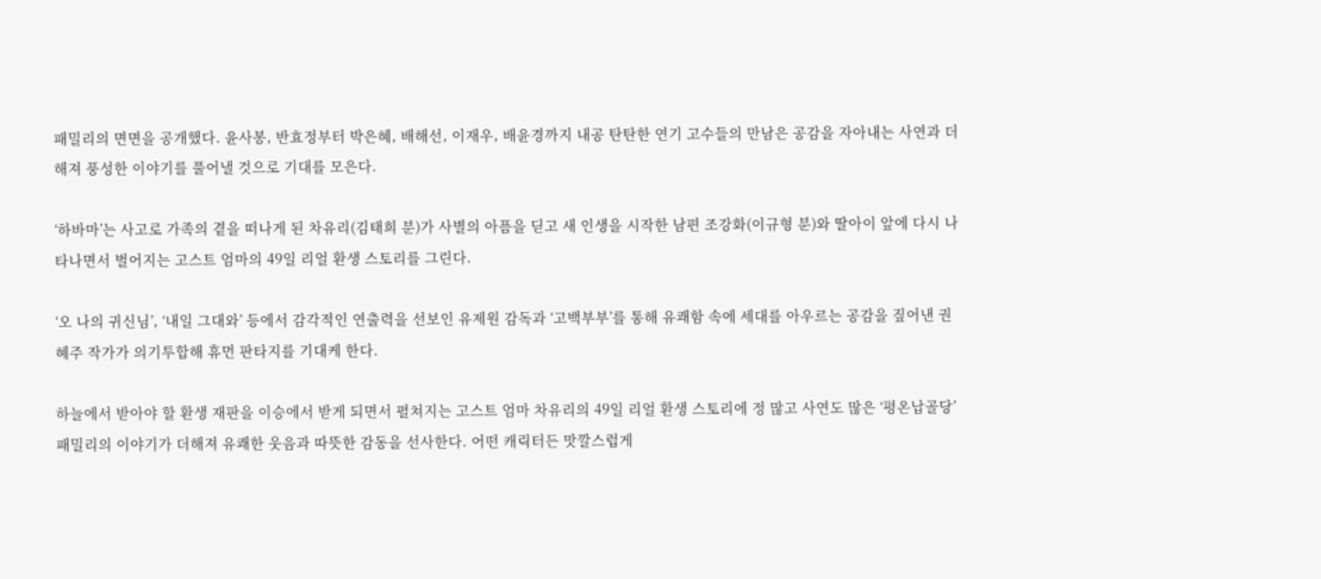패밀리의 면면을 공개했다. 윤사봉, 반효정부터 박은혜, 배해선, 이재우, 배윤경까지 내공 탄탄한 연기 고수들의 만남은 공감을 자아내는 사연과 더해져 풍성한 이야기를 풀어낼 것으로 기대를 모은다.

‘하바마’는 사고로 가족의 곁을 떠나게 된 차유리(김태희 분)가 사별의 아픔을 딛고 새 인생을 시작한 남편 조강화(이규형 분)와 딸아이 앞에 다시 나타나면서 벌어지는 고스트 엄마의 49일 리얼 환생 스토리를 그린다.

‘오 나의 귀신님’, ‘내일 그대와’ 등에서 감각적인 연출력을 선보인 유제원 감독과 ‘고백부부’를 통해 유쾌함 속에 세대를 아우르는 공감을 짚어낸 권혜주 작가가 의기투합해 휴먼 판타지를 기대케 한다.

하늘에서 받아야 할 환생 재판을 이승에서 받게 되면서 펼쳐지는 고스트 엄마 차유리의 49일 리얼 환생 스토리에 정 많고 사연도 많은 ‘평온납골당’ 패밀리의 이야기가 더해져 유쾌한 웃음과 따뜻한 감동을 선사한다. 어떤 캐릭터든 맛깔스럽게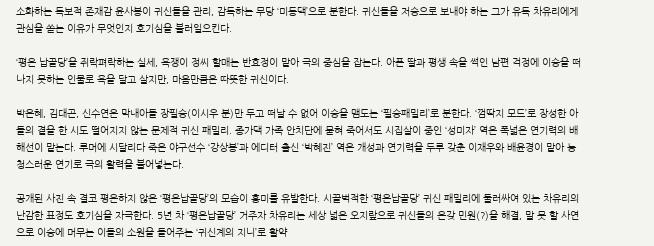소화하는 독보적 존재감 윤사봉이 귀신들을 관리, 감독하는 무당 ‘미동댁’으로 분한다. 귀신들을 저승으로 보내야 하는 그가 유독 차유리에게 관심을 쏟는 이유가 무엇인지 호기심을 불러일으킨다.

‘평온 납골당’을 쥐락펴락하는 실세, 욕쟁이 정씨 할매는 반효정이 맡아 극의 중심을 잡는다. 아픈 딸과 평생 속을 썩인 남편 걱정에 이승을 떠나지 못하는 인물로 욕을 달고 살지만, 마음만큼은 따뜻한 귀신이다.

박은혜, 김대곤, 신수연은 막내아들 장필승(이시우 분)만 두고 떠날 수 없어 이승을 맴도는 ‘필승패밀리’로 분한다. ‘껌딱지 모드’로 장성한 아들의 곁을 한 시도 떨어지지 않는 문제적 귀신 패밀리. 종가댁 가족 안치단에 묻혀 죽어서도 시집살이 중인 ‘성미자’ 역은 폭넓은 연기력의 배해선이 맡는다. 루머에 시달리다 죽은 야구선수 ‘강상봉’과 에디터 출신 ‘박혜진’ 역은 개성과 연기력을 두루 갖춘 이재우와 배윤경이 맡아 능청스러운 연기로 극의 활력을 불어넣는다.

공개된 사진 속 결코 평온하지 않은 ‘평온납골당’의 모습이 흥미를 유발한다. 시끌벅적한 ‘평온납골당’ 귀신 패밀리에 둘러싸여 있는 차유리의 난감한 표정도 호기심을 자극한다. 5년 차 ‘평온납골당’ 거주자 차유리는 세상 넓은 오지랖으로 귀신들의 온갖 민원(?)을 해결, 말 못 할 사연으로 이승에 머무는 이들의 소원을 들어주는 ‘귀신계의 지니’로 활약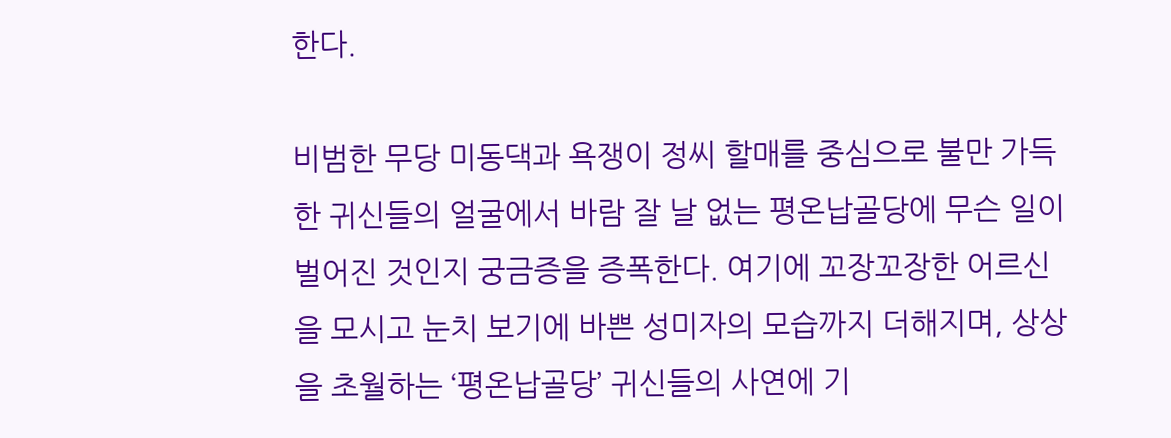한다.

비범한 무당 미동댁과 욕쟁이 정씨 할매를 중심으로 불만 가득한 귀신들의 얼굴에서 바람 잘 날 없는 평온납골당에 무슨 일이 벌어진 것인지 궁금증을 증폭한다. 여기에 꼬장꼬장한 어르신을 모시고 눈치 보기에 바쁜 성미자의 모습까지 더해지며, 상상을 초월하는 ‘평온납골당’ 귀신들의 사연에 기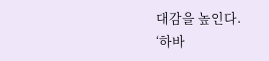대감을 높인다.
‘하바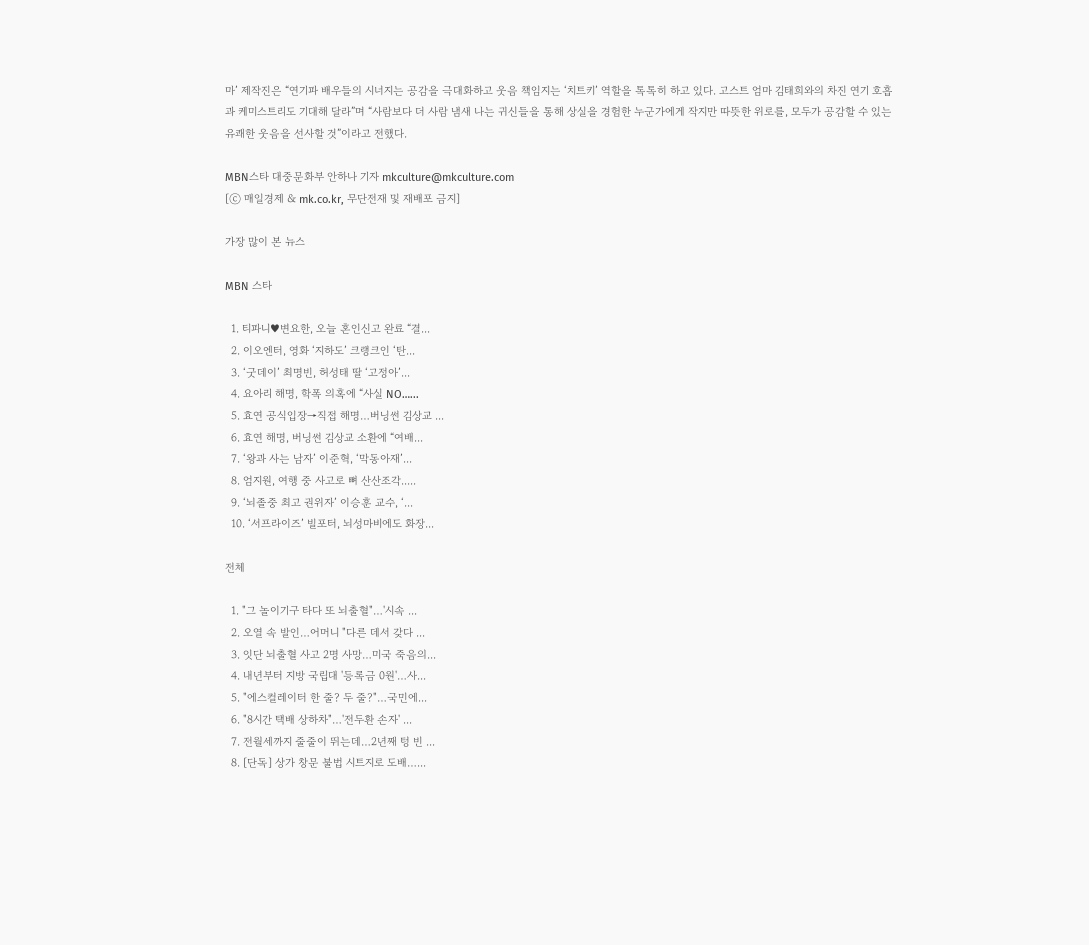마’ 제작진은 “연기파 배우들의 시너지는 공감을 극대화하고 웃음 책임지는 ‘치트키’ 역할을 톡톡히 하고 있다. 고스트 엄마 김태희와의 차진 연기 호흡과 케미스트리도 기대해 달라”며 “사람보다 더 사람 냄새 나는 귀신들을 통해 상실을 경험한 누군가에게 작지만 따뜻한 위로를, 모두가 공감할 수 있는 유쾌한 웃음을 선사할 것”이라고 전했다.

MBN스타 대중문화부 안하나 기자 mkculture@mkculture.com
[ⓒ 매일경제 & mk.co.kr, 무단전재 및 재배포 금지]

가장 많이 본 뉴스

MBN 스타

  1. 티파니♥변요한, 오늘 혼인신고 완료 “결...
  2. 이오엔터, 영화 ‘지하도’ 크랭크인 ‘탄...
  3. ‘굿데이’ 최명빈, 허성태 딸 ‘고정아’...
  4. 요아리 해명, 학폭 의혹에 “사실 NO…...
  5. 효연 공식입장→직접 해명…버닝썬 김상교 ...
  6. 효연 해명, 버닝썬 김상교 소환에 “여배...
  7. ‘왕과 사는 남자’ 이준혁, ‘막동아재’...
  8. 엄지원, 여행 중 사고로 뼈 산산조각.....
  9. ‘뇌졸중 최고 권위자’ 이승훈 교수, ‘...
  10. ‘서프라이즈’ 빌포터, 뇌성마비에도 화장...

전체

  1. "그 놀이기구 타다 또 뇌출혈"…'시속 ...
  2. 오열 속 발인…어머니 "다른 데서 갖다 ...
  3. 잇단 뇌출혈 사고 2명 사망…미국 죽음의...
  4. 내년부터 지방 국립대 '등록금 0원'…사...
  5. "에스컬레이터 한 줄? 두 줄?"…국민에...
  6. "8시간 택배 상하차"…'전두환 손자' ...
  7. 전월세까지 줄줄이 뛰는데…2년째 텅 빈 ...
  8. [단독] 상가 창문 불법 시트지로 도배…...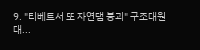9. "티베트서 또 자연댐 붕괴" 구조대원 대...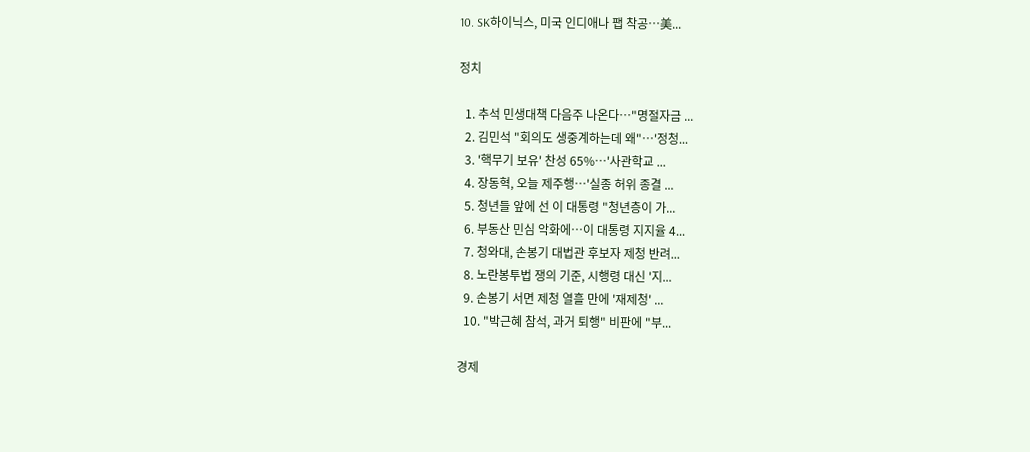10. SK하이닉스, 미국 인디애나 팹 착공…美...

정치

  1. 추석 민생대책 다음주 나온다…"명절자금 ...
  2. 김민석 "회의도 생중계하는데 왜"…'정청...
  3. '핵무기 보유' 찬성 65%…'사관학교 ...
  4. 장동혁, 오늘 제주행…'실종 허위 종결 ...
  5. 청년들 앞에 선 이 대통령 "청년층이 가...
  6. 부동산 민심 악화에…이 대통령 지지율 4...
  7. 청와대, 손봉기 대법관 후보자 제청 반려...
  8. 노란봉투법 쟁의 기준, 시행령 대신 '지...
  9. 손봉기 서면 제청 열흘 만에 '재제청' ...
  10. "박근혜 참석, 과거 퇴행" 비판에 "부...

경제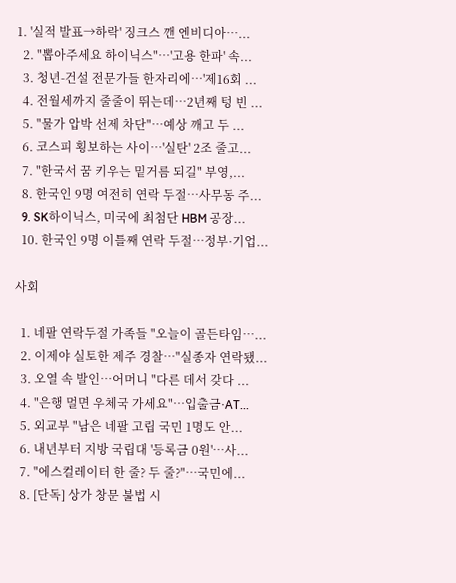1. '실적 발표→하락' 징크스 깬 엔비디아…...
  2. "뽑아주세요 하이닉스"…'고용 한파' 속...
  3. 청년-건설 전문가들 한자리에…'제16회 ...
  4. 전월세까지 줄줄이 뛰는데…2년째 텅 빈 ...
  5. "물가 압박 선제 차단"…예상 깨고 두 ...
  6. 코스피 횡보하는 사이…'실탄' 2조 줄고...
  7. "한국서 꿈 키우는 밑거름 되길" 부영,...
  8. 한국인 9명 여전히 연락 두절…사무동 주...
  9. SK하이닉스, 미국에 최첨단 HBM 공장...
  10. 한국인 9명 이틀째 연락 두절…정부·기업...

사회

  1. 네팔 연락두절 가족들 "오늘이 골든타임…...
  2. 이제야 실토한 제주 경찰…"실종자 연락됐...
  3. 오열 속 발인…어머니 "다른 데서 갖다 ...
  4. "은행 멀면 우체국 가세요"…입출금·AT...
  5. 외교부 "남은 네팔 고립 국민 1명도 안...
  6. 내년부터 지방 국립대 '등록금 0원'…사...
  7. "에스컬레이터 한 줄? 두 줄?"…국민에...
  8. [단독] 상가 창문 불법 시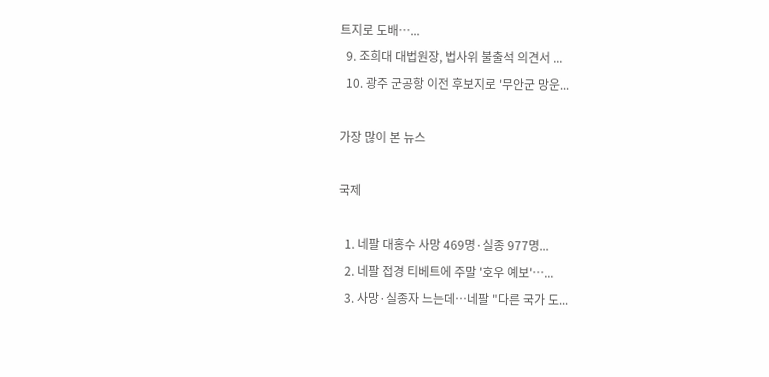트지로 도배…...
  9. 조희대 대법원장, 법사위 불출석 의견서 ...
  10. 광주 군공항 이전 후보지로 '무안군 망운...

가장 많이 본 뉴스

국제

  1. 네팔 대홍수 사망 469명·실종 977명...
  2. 네팔 접경 티베트에 주말 '호우 예보'…...
  3. 사망·실종자 느는데…네팔 "다른 국가 도...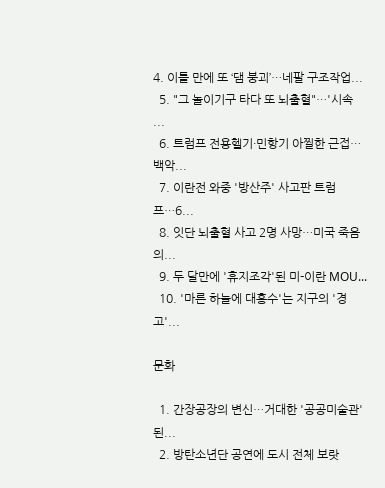4. 이틀 만에 또 ‘댐 붕괴’…네팔 구조작업...
  5. "그 놀이기구 타다 또 뇌출혈"…'시속 ...
  6. 트럼프 전용헬기·민항기 아찔한 근접…백악...
  7. 이란전 와중 '방산주' 사고판 트럼프…6...
  8. 잇단 뇌출혈 사고 2명 사망…미국 죽음의...
  9. 두 달만에 '휴지조각'된 미-이란 MOU...
  10. '마른 하늘에 대홍수'는 지구의 '경고'...

문화

  1. 간장공장의 변신…거대한 '공공미술관' 된...
  2. 방탄소년단 공연에 도시 전체 보랏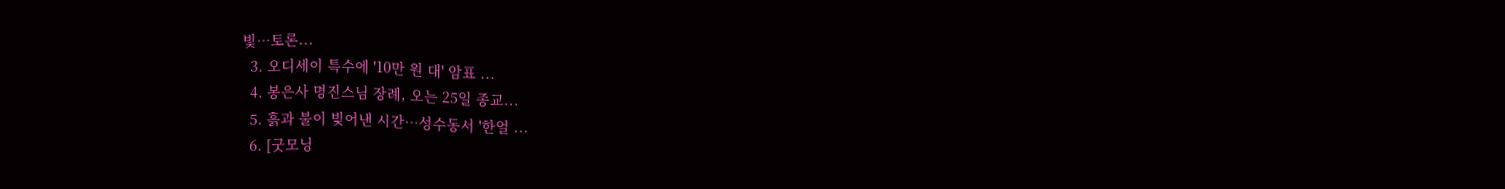빛…토론...
  3. 오디세이 특수에 '10만 원 대' 암표 ...
  4. 봉은사 명진스님 장례, 오는 25일 종교...
  5. 흙과 불이 빚어낸 시간…성수동서 '한얼 ...
  6. [굿모닝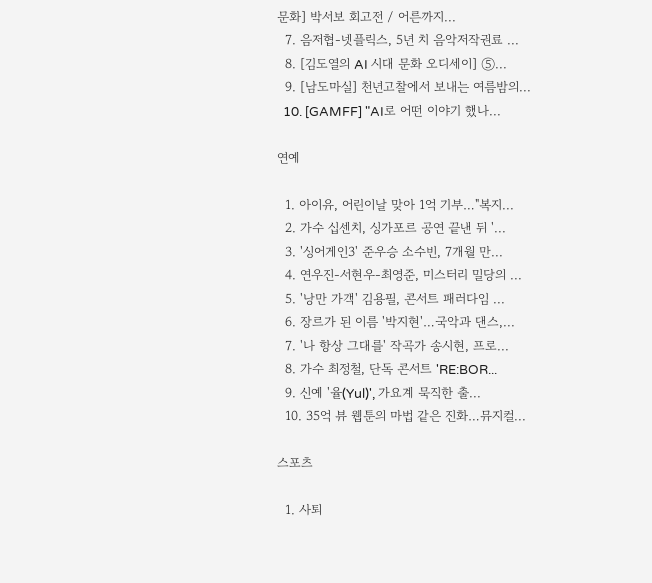문화] 박서보 회고전 / 어른까지...
  7. 음저협-넷플릭스, 5년 치 음악저작권료 ...
  8. [김도열의 AI 시대 문화 오디세이] ⑤...
  9. [남도마실] 천년고찰에서 보내는 여름밤의...
  10. [GAMFF] "AI로 어떤 이야기 했나...

연예

  1. 아이유, 어린이날 맞아 1억 기부…"복지...
  2. 가수 십센치, 싱가포르 공연 끝낸 뒤 '...
  3. '싱어게인3' 준우승 소수빈, 7개월 만...
  4. 연우진-서현우-최영준, 미스터리 밀당의 ...
  5. '낭만 가객' 김용필, 콘서트 패러다임 ...
  6. 장르가 된 이름 '박지현'…국악과 댄스,...
  7. '나 항상 그대를' 작곡가 송시현, 프로...
  8. 가수 최정철, 단독 콘서트 'RE:BOR...
  9. 신예 '율(Yul)', 가요계 묵직한 출...
  10. 35억 뷰 웹툰의 마법 같은 진화…뮤지컬...

스포츠

  1. 사퇴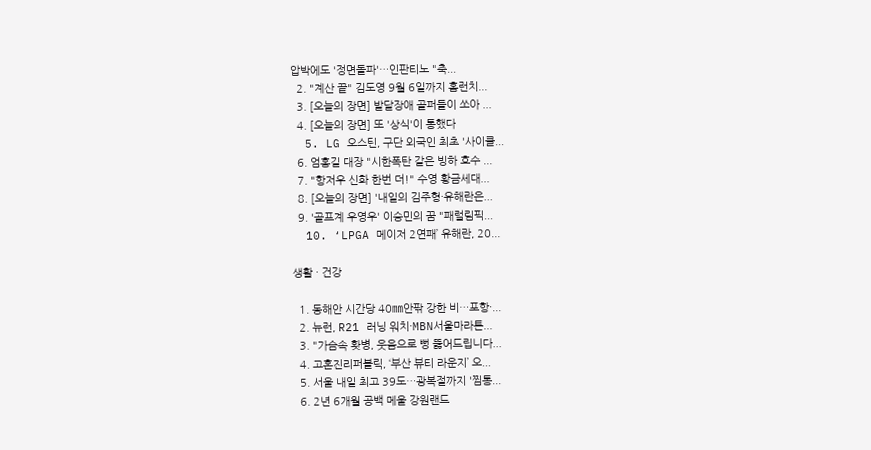압박에도 '정면돌파'…인판티노 "축...
  2. "계산 끝" 김도영 9월 6일까지 홈런치...
  3. [오늘의 장면] 발달장애 골퍼들이 쏘아 ...
  4. [오늘의 장면] 또 '상식'이 통했다
  5. LG 오스틴, 구단 외국인 최초 '사이클...
  6. 엄홍길 대장 "시한폭탄 같은 빙하 호수 ...
  7. "항저우 신화 한번 더!" 수영 황금세대...
  8. [오늘의 장면] '내일의 김주형·유해란은...
  9. '골프계 우영우' 이승민의 꿈 "패럴림픽...
  10. ‘LPGA 메이저 2연패’ 유해란, 20...

생활 · 건강

  1. 동해안 시간당 40㎜안팎 강한 비…포항·...
  2. 뉴런, R21 러닝 워치·MBN서울마라톤...
  3. "가슴속 홧병, 웃음으로 뻥 뚫어드립니다...
  4. 고혼진리퍼블릭, ‘부산 뷰티 라운지’ 오...
  5. 서울 내일 최고 39도…광복절까지 '찜통...
  6. 2년 6개월 공백 메울 강원랜드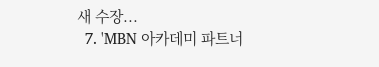새 수장...
  7. 'MBN 아카데미 파트너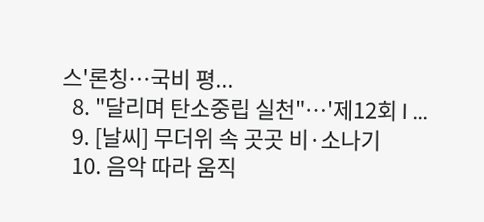스'론칭…국비 평...
  8. "달리며 탄소중립 실천"…'제12회 I ...
  9. [날씨] 무더위 속 곳곳 비·소나기
  10. 음악 따라 움직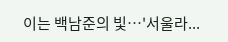이는 백남준의 빛…'서울라...